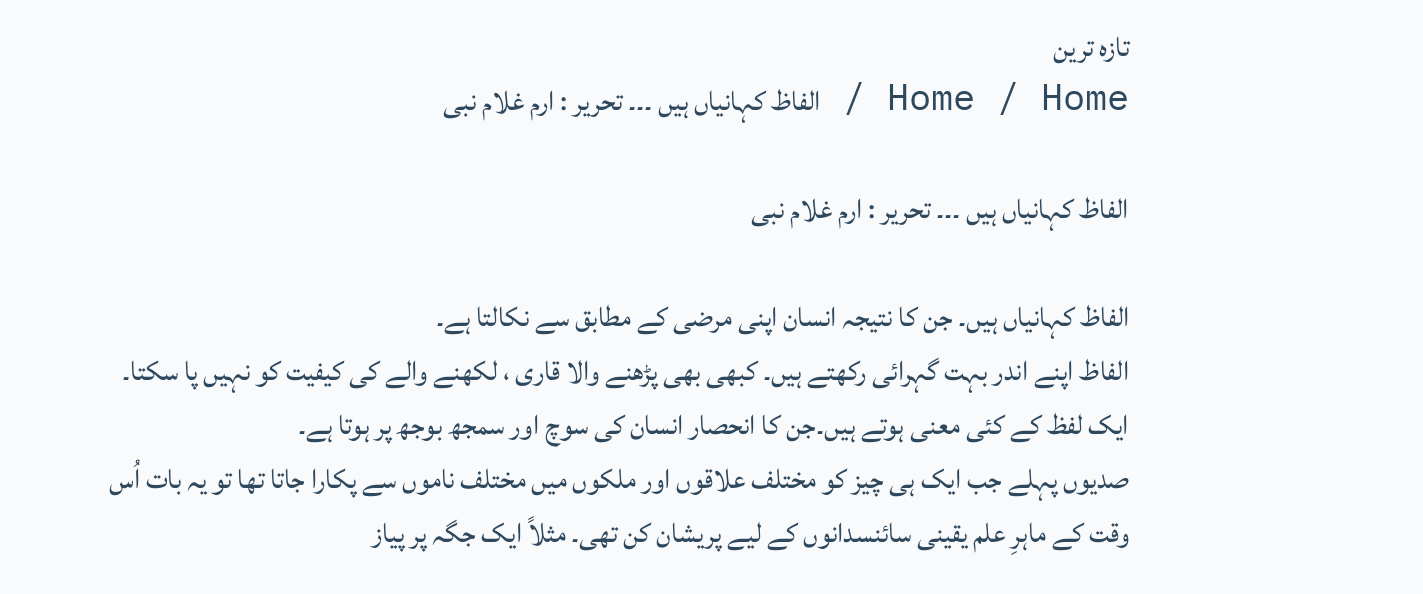تازہ ترین
Home / Home / الفاظ کہانیاں ہیں ۔۔۔ تحریر : ارم غلام نبی

الفاظ کہانیاں ہیں ۔۔۔ تحریر : ارم غلام نبی

الفاظ کہانیاں ہیں۔ جن کا نتیجہ انسان اپنی مرضی کے مطابق سے نکالتا ہے۔
الفاظ اپنے اندر بہت گہرائی رکھتے ہیں۔ کبھی بھی پڑھنے والا قاری ، لکھنے والے کی کیفیت کو نہیں پا سکتا۔
ایک لفظ کے کئی معنی ہوتے ہیں۔جن کا انحصار انسان کی سوچ اور سمجھ بوجھ پر ہوتا ہے۔
صدیوں پہلے جب ایک ہی چیز کو مختلف علاقوں اور ملکوں میں مختلف ناموں سے پکارا جاتا تھا تو یہ بات اُس وقت کے ماہرِ علم یقینی سائنسدانوں کے لیے پریشان کن تھی۔ مثلاً ایک جگہ پر پیاز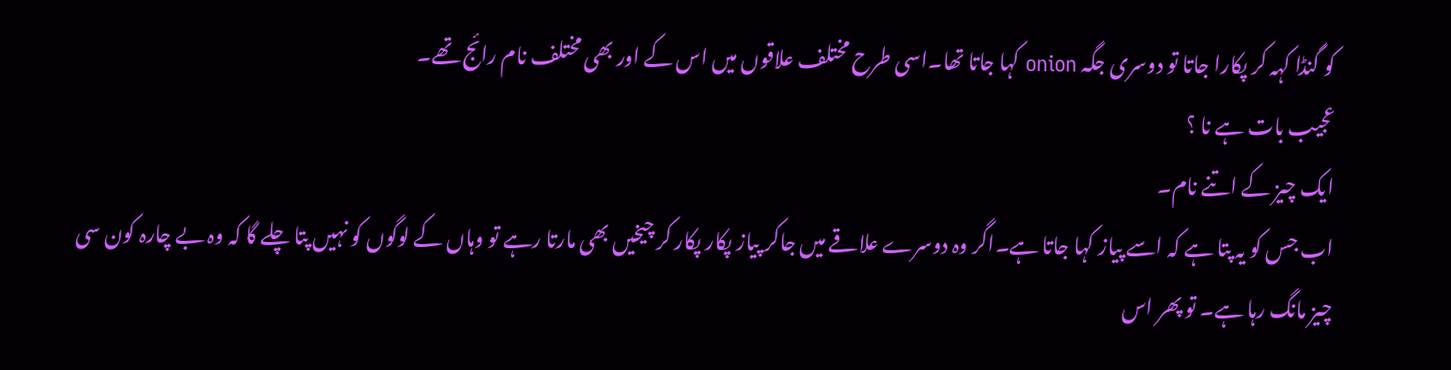کو گنڈا کہہ کر پکارا جاتا تو دوسری جگہ onion کہا جاتا تھا۔اسی طرح مختلف علاقوں میں اس کے اور بھی مختلف نام رائج تھے۔
عجیب بات ہے نا ؟
ایک چیز کے اتنے نام۔
اب جس کو یہ پتا ہے کہ اسے پیاز کہا جاتا ہے۔اگر وہ دوسرے علاقے میں جاکر پیاز پکار پکار کر چیخیں بھی مارتا رہے تو وہاں کے لوگوں کو نہیں پتا چلے گا کہ وہ بے چارہ کون سی چیز مانگ رہا ہے۔ تو پھر اس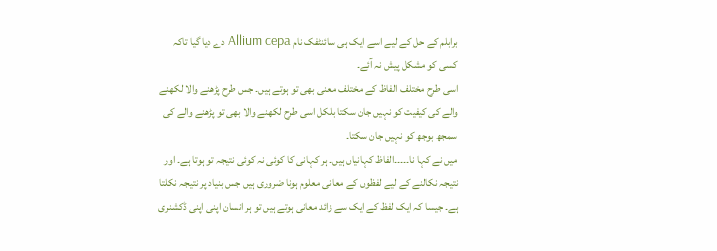برابلم کے حل کے لیے اسے ایک ہی سائنٹفک نام Allium cepa دے دیا گیا تاکہ کسی کو مشکل پیش نہ آئے۔
اسی طرح مختلف الفاظ کے مختلف معنی بھی تو ہوتے ہیں۔ جس طرح پڑھنے والا لکھنے والے کی کیفیت کو نہیں جان سکتا بلکل اسی طرح لکھنے والا بھی تو پڑھنے والے کی سمجھ بوجھ کو نہیں جان سکتا۔
میں نے کہا نا۔۔۔۔۔الفاظ کہانیاں ہیں۔ ہر کہانی کا کوئی نہ کوئی نتیجہ تو ہوتا ہے۔ اور نتیجہ نکالنے کے لیے لفظوں کے معانی معلوم ہونا ضروری ہیں جس بنیاد پر نتیجہ نکلتا ہے۔ جیسا کہ ایک لفظ کے ایک سے زائد معانی ہوتے ہیں تو ہر انسان اپنی اپنی ڈکشنری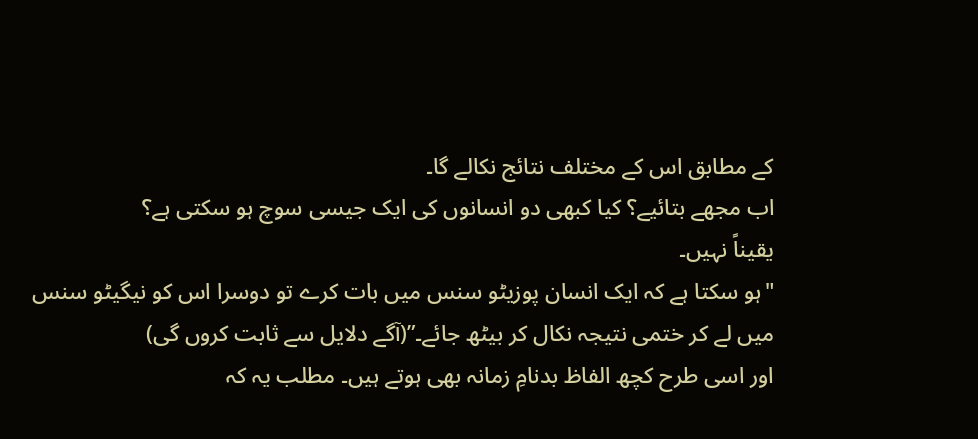کے مطابق اس کے مختلف نتائج نکالے گا۔
اب مجھے بتائیے؟ کیا کبھی دو انسانوں کی ایک جیسی سوچ ہو سکتی ہے؟
یقیناً نہیں۔
"ہو سکتا ہے کہ ایک انسان پوزیٹو سنس میں بات کرے تو دوسرا اس کو نیگیٹو سنس میں لے کر ختمی نتیجہ نکال کر بیٹھ جائے۔”(آگے دلایل سے ثابت کروں گی)
اور اسی طرح کچھ الفاظ بدنامِ زمانہ بھی ہوتے ہیں۔ مطلب یہ کہ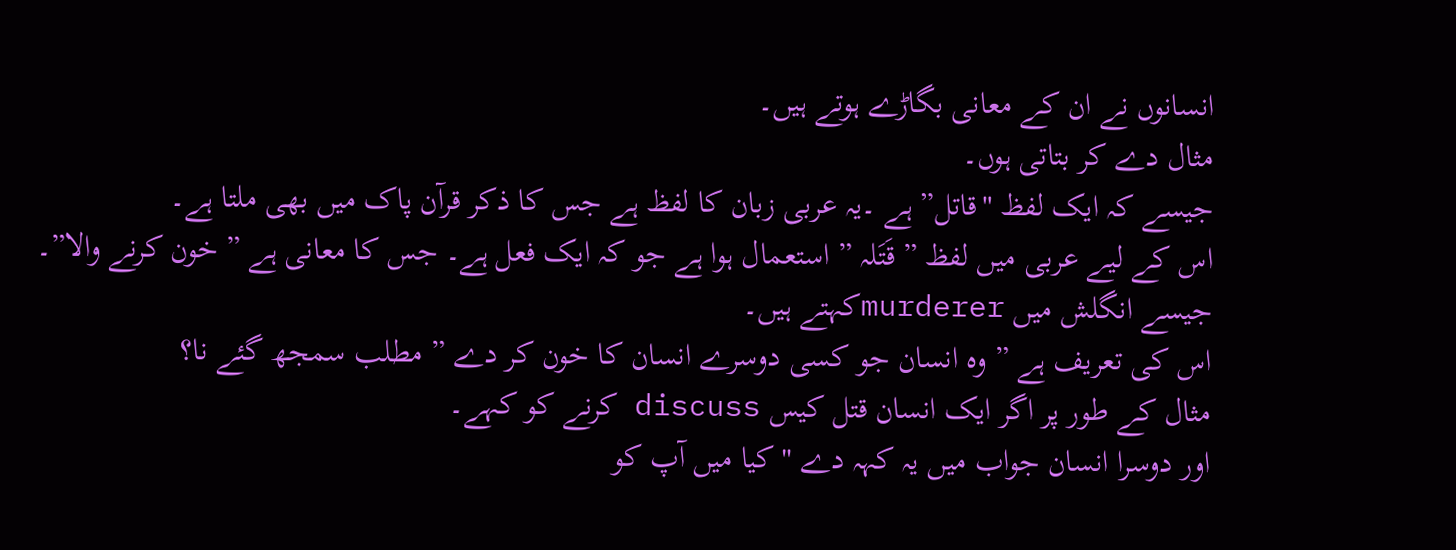انسانوں نے ان کے معانی بگاڑے ہوتے ہیں۔
مثال دے کر بتاتی ہوں۔
جیسے کہ ایک لفظ "قاتل” ہے ۔یہ عربی زبان کا لفظ ہے جس کا ذکر قرآن پاک میں بھی ملتا ہے۔
اس کے لیے عربی میں لفظ ” قَتَلہ ” استعمال ہوا ہے جو کہ ایک فعل ہے۔ جس کا معانی ہے ” خون کرنے والا”۔
جیسے انگلش میں murdererکہتے ہیں۔
اس کی تعریف ہے ” وہ انسان جو کسی دوسرے انسان کا خون کر دے ” مطلب سمجھ گئے نا؟
مثال کے طور پر اگر ایک انسان قتل کیس discuss کرنے کو کہے۔
اور دوسرا انسان جواب میں یہ کہہ دے "کیا میں آپ کو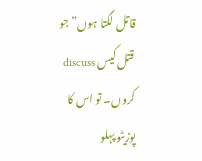قاتل لگتا ہوں” جو قتل کیس discuss کروں۔ تو اس کا پوزیٹو پہلو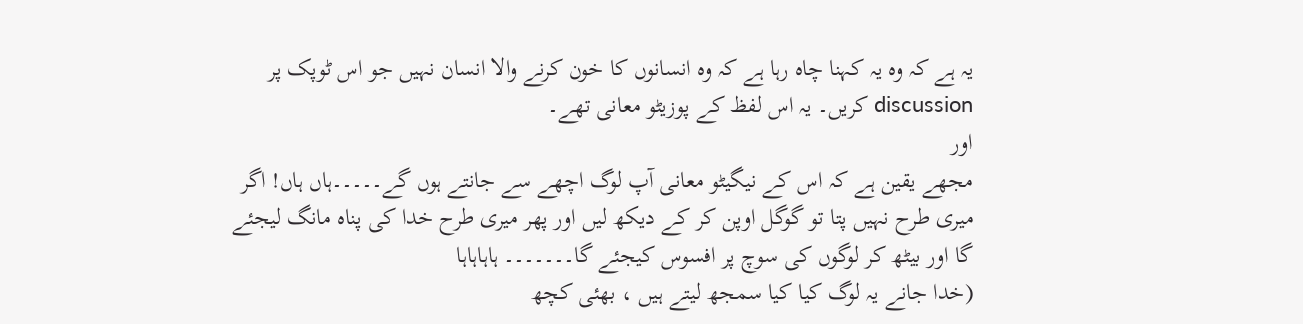یہ ہے کہ وہ یہ کہنا چاہ رہا ہے کہ وہ انسانوں کا خون کرنے والا انسان نہیں جو اس ٹوپک پر discussion کریں۔ یہ اس لفظ کے پوزیٹو معانی تھے۔
اور
مجھے یقین ہے کہ اس کے نیگیٹو معانی آپ لوگ اچھے سے جانتے ہوں گے۔۔۔۔۔ہاں ہاں! اگر میری طرح نہیں پتا تو گوگل اوپن کر کے دیکھ لیں اور پھر میری طرح خدا کی پناہ مانگ لیجئے گا اور بیٹھ کر لوگوں کی سوچ پر افسوس کیجئے گا۔۔۔۔۔۔۔ ہاہاہاہا
(خدا جانے یہ لوگ کیا کیا سمجھ لیتے ہیں ، بھئی کچھ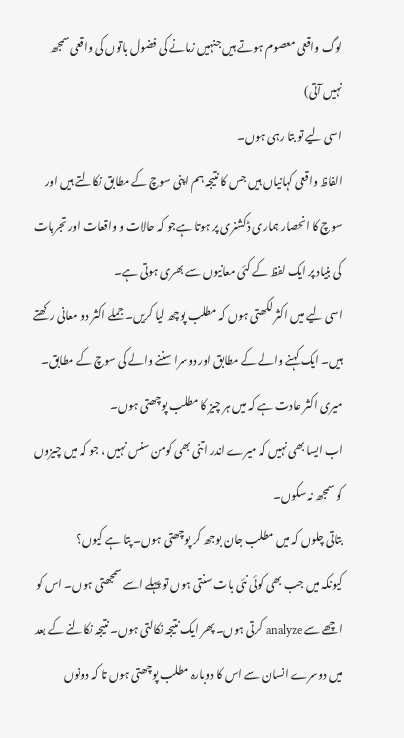لوگ واقعی معصوم ہوتے ہیں جنہیں زمانے کی فضول باتوں کی واقعی سمجھ نہیں آتی)
اسی لیے تو بتا رہی ہوں۔
الفاظ واقعی کہانیاں ہیں جس کا نتیجہ ہم اپنی سوچ کے مطابق نکالتے ہیں اور سوچ کا انحصار ہماری ڈکشنری پر ہوتا ہےجو کہ حالات و واقعات اور تجربات کی بنیاد پر ایک لفظ کے کئی معانیوں سے بھری ہوتی ہے۔
اسی لیے میں اکثر لکھتی ہوں کہ مطلب پوچھ لیا کریں۔ جملے اکثر دو معانی رکھتے ہیں۔ ایک کہنے والے کے مطابق اور دوسرا سننے والے کی سوچ کے مطابق۔
میری اکثر عادت ہے کہ میں ہر چیز کا مطلب پوچھتی ہوں۔
اب ایسا بھی نہیں کہ میرے اندر اتنی بھی کومن سنس نہیں ، جو کہ میں چیزوں کو سمجھ نہ سکوں۔
بتاتی چلوں کہ میں مطلب جان بوجھ کر پوچھتی ہوں۔ پتا ہے کیوں؟
کیونکہ میں جب بھی کوئی نئی بات سنتی ہوں تو پہلے اسے سمجھتی ہوں۔ اس کو اچھے سے analyze کرتی ہوں۔ پھر ایک نتیجہ نکالتی ہوں۔ نتیجہ نکالنے کے بعد میں دوسرے انسان سے اس کا دوبارہ مطلب پوچھتی ہوں تا کہ دونوں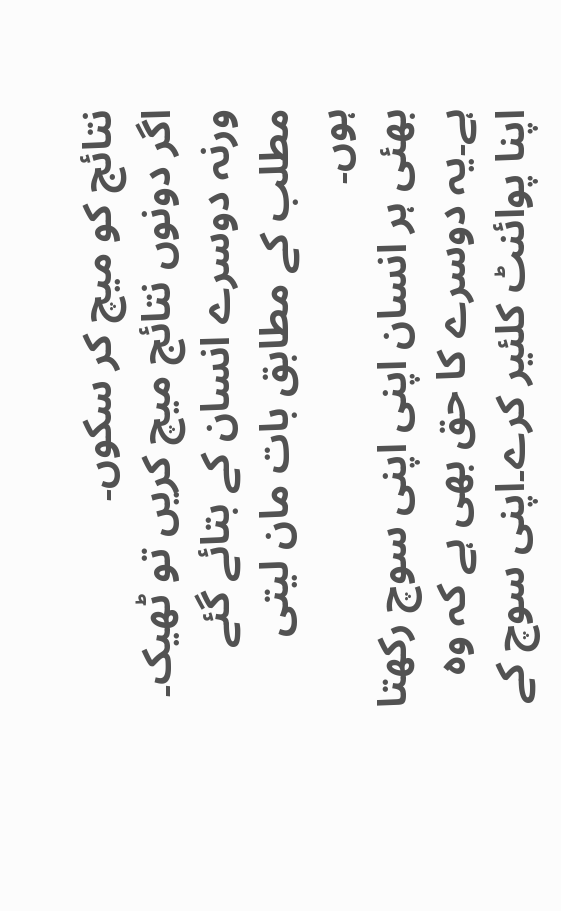نتائج کو میچ کر سکوں۔
اگر دونوں نتائج میچ کریں تو ٹھیک۔ ورنہ دوسرے انسان کے بتائے گئے مطلب کے مطابق بات مان لیتی ہوں۔
بھئی ہر انسان اپنی اپنی سوچ رکھتا ہے۔یہ دوسرے کا حق بھی ہے کہ وہ اپنا پوائنٹ کلئیر کرے۔اپنی سوچ کے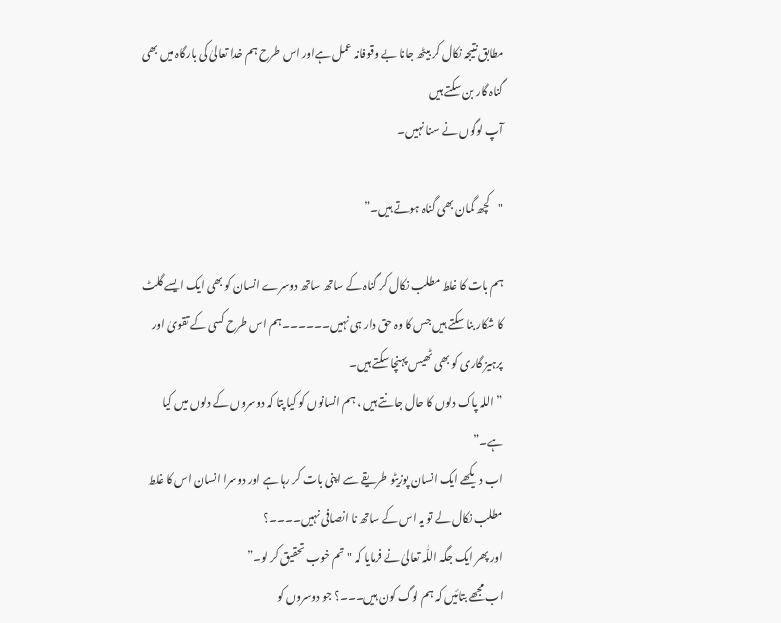مطابق نتیجہ نکال کر بیٹھ جانا بے وقوفانہ عمل ہےاور اس طرح ہم خدا تعالیٰ کی بارگاہ میں بھی گناہ گار بن سکتے ہیں
آپ لوگوں نے سنا نہیں۔

"کچھ گمان بھی گناہ ہوتے ہیں۔”

ہم بات کا غلط مطلب نکال کر گناہ کے ساتھ ساتھ دوسرے انسان کو بھی ایک ایسے گلٹ کا شکار بنا سکتے ہیں جس کا وہ حق دار ہی نہیں۔۔۔۔۔۔ہم اس طرح کسی کے تقویٰ اور پرہیز گاری کو بھی ٹھیس پہنچا سکتے ہیں۔
” اللہ پاک دلوں کا حال جانتے ہیں ، ہم انسانوں کو کیا پتا کہ دوسروں کے دلوں میں کیا ہے۔”
اب دیکھے ایک انسان پوزیٹو طریقے سے اپنی بات کر رہا ہے اور دوسرا انسان اس کا غلط مطلب نکال لے تو یہ اس کے ساتھ نا انصافی نہیں۔۔۔۔؟
اور پھر ایک جگہ اللّٰہ تعالیٰ نے فرمایا کہ "تم خوب تحقیق کر لو۔”
اب مجھے بتائیں کہ ہم لوگ کون ہیں۔۔۔؟ جو دوسروں کو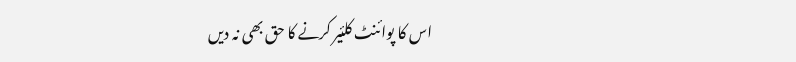اس کا پوائنٹ کلئیر کرنے کا حق بھی نہ دیں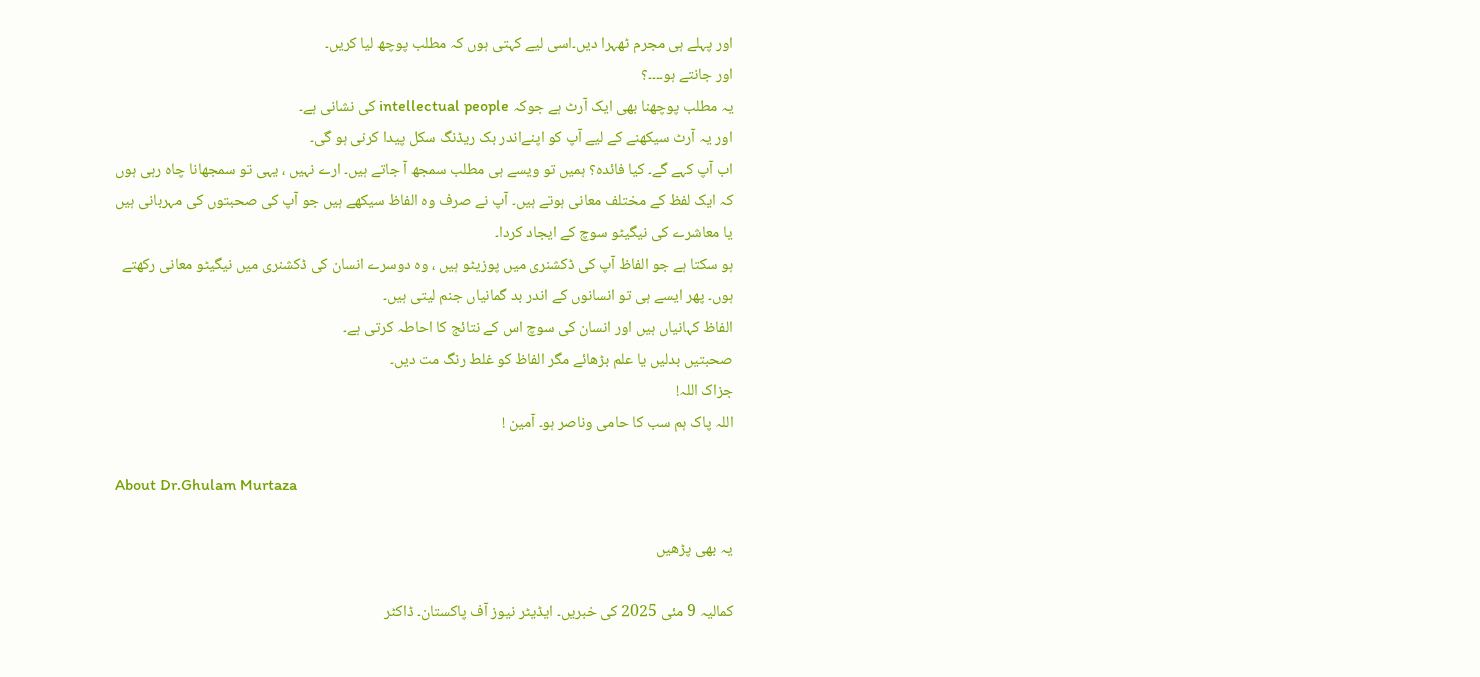اور پہلے ہی مجرم ٹھہرا دیں۔اسی لیے کہتی ہوں کہ مطلب پوچھ لیا کریں۔
اور جانتے ہو۔۔۔۔؟
یہ مطلب پوچھنا بھی ایک آرٹ ہے جوکہ intellectual people کی نشانی ہے۔
اور یہ آرٹ سیکھنے کے لیے آپ کو اپنےاندر بک ریڈنگ سکل پیدا کرنی ہو گی۔
اب آپ کہے گے۔ کیا فائدہ؟ ہمیں تو ویسے ہی مطلب سمجھ آ جاتے ہیں۔ ارے نہیں ، یہی تو سمجھانا چاہ رہی ہوں کہ ایک لفظ کے مختلف معانی ہوتے ہیں۔ آپ نے صرف وہ الفاظ سیکھے ہیں جو آپ کی صحبتوں کی مہربانی ہیں یا معاشرے کی نیگیٹو سوچ کے ایجاد کردا۔
ہو سکتا ہے جو الفاظ آپ کی ڈکشنری میں پوزیٹو ہیں ، وہ دوسرے انسان کی ڈکشنری میں نیگیٹو معانی رکھتے ہوں۔ پھر ایسے ہی تو انسانوں کے اندر بد گمانیاں جنم لیتی ہیں۔
الفاظ کہانیاں ہیں اور انسان کی سوچ اس کے نتائج کا احاطہ کرتی ہے۔
صحبتیں بدلیں یا علم بڑھائے مگر الفاظ کو غلط رنگ مت دیں۔
جزاک اللہ!
اللہ پاک ہم سب کا حامی وناصر ہو۔ آمین !

About Dr.Ghulam Murtaza

یہ بھی پڑھیں

کمالیہ 9 مئی 2025 کی خبریں۔ ایڈیٹر نیوز آف پاکستان۔ ڈاکٹر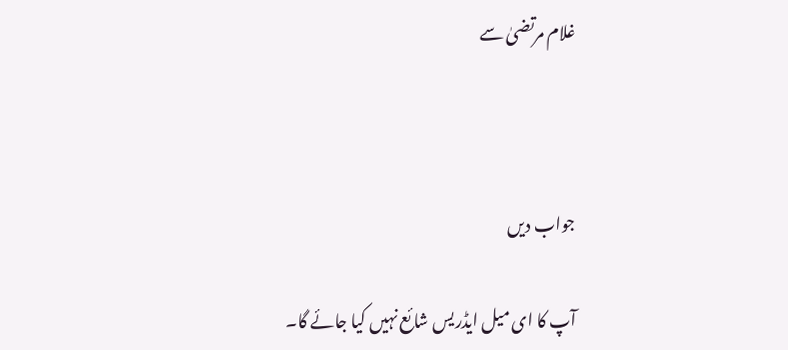غلام مرتضیٰ سے



جواب دیں

آپ کا ای میل ایڈریس شائع نہیں کیا جائے گا۔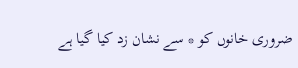ضروری خانوں کو * سے نشان زد کیا گیا ہے